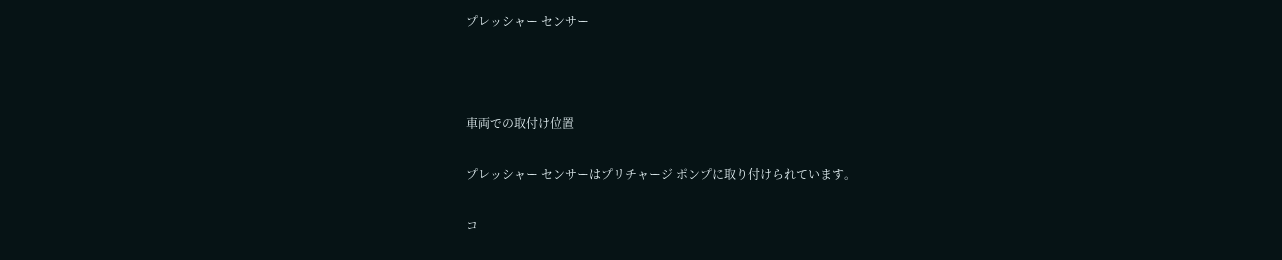プレッシャー センサー



車両での取付け位置

プレッシャー センサーはプリチャージ ポンプに取り付けられています。

コ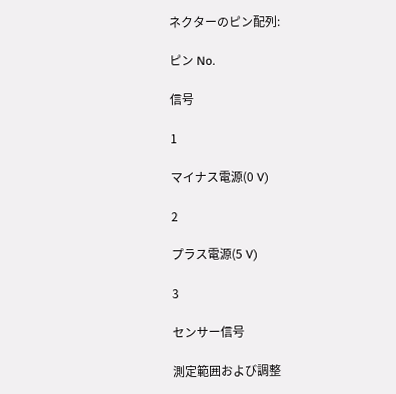ネクターのピン配列:

ピン No.

信号

1

マイナス電源(0 V)

2

プラス電源(5 V)

3

センサー信号

測定範囲および調整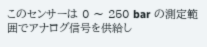このセンサーは 0 〜 250 bar の測定範囲でアナログ信号を供給し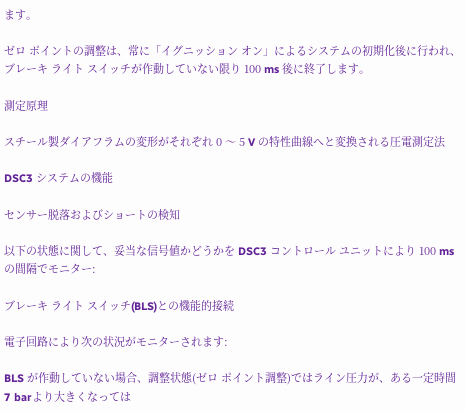ます。

ゼロ ポイントの調整は、常に「イグニッション オン」によるシステムの初期化後に行われ、ブレーキ ライト スイッチが作動していない限り 100 ms 後に終了します。

測定原理

スチール製ダイアフラムの変形がそれぞれ 0 〜 5 V の特性曲線へと変換される圧電測定法

DSC3 システムの機能

センサー脱落およびショートの検知

以下の状態に関して、妥当な信号値かどうかを DSC3 コントロール ユニットにより 100 ms の間隔でモニター:

ブレーキ ライト スイッチ(BLS)との機能的接続

電子回路により次の状況がモニターされます:

BLS が作動していない場合、調整状態(ゼロ ポイント調整)ではライン圧力が、ある一定時間 7 barより大きくなっては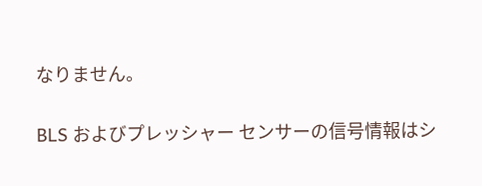なりません。

BLS およびプレッシャー センサーの信号情報はシ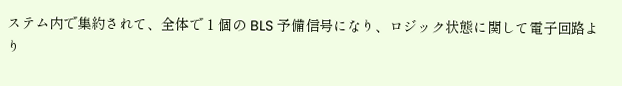ステム内で集約されて、全体で 1 個の BLS 予備信号になり、ロジック状態に関して電子回路より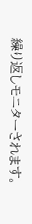繰り返しモニターされます。